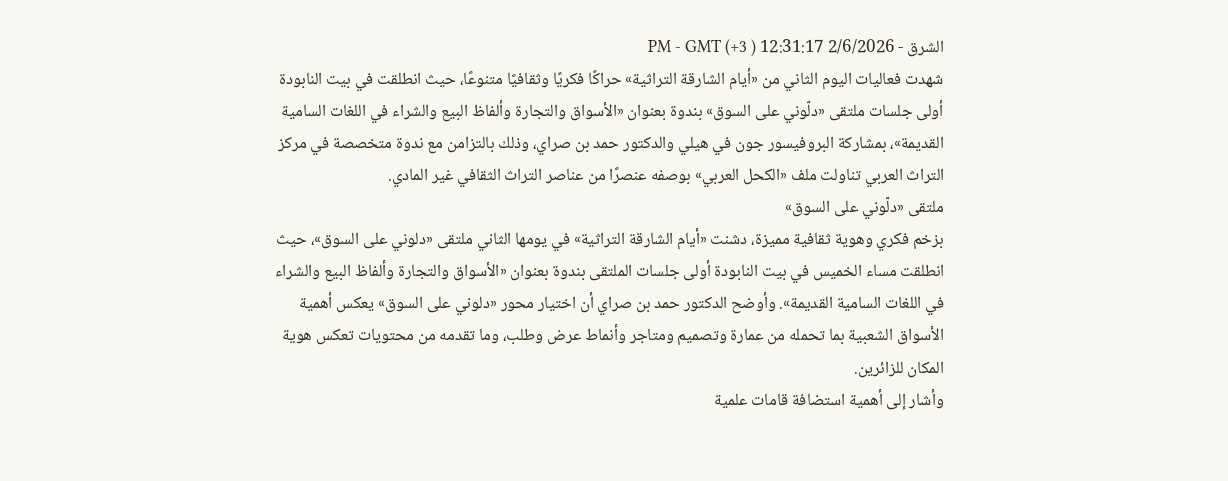الشرق - 2/6/2026 12:31:17 PM - GMT (+3 )
شهدت فعاليات اليوم الثاني من «أيام الشارقة التراثية» حراكًا فكريًا وثقافيًا متنوعًا، حيث انطلقت في بيت النابودة أولى جلسات ملتقى «دلّوني على السوق» بندوة بعنوان «الأسواق والتجارة وألفاظ البيع والشراء في اللغات السامية القديمة»، بمشاركة البروفيسور جون في هيلي والدكتور حمد بن صراي، وذلك بالتزامن مع ندوة متخصصة في مركز التراث العربي تناولت ملف «الكحل العربي» بوصفه عنصرًا من عناصر التراث الثقافي غير المادي.
ملتقى «دلّوني على السوق»
بزخم فكري وهوية ثقافية مميزة، دشنت «أيام الشارقة التراثية» في يومها الثاني ملتقى «دلوني على السوق»، حيث انطلقت مساء الخميس في بيت النابودة أولى جلسات الملتقى بندوة بعنوان «الأسواق والتجارة وألفاظ البيع والشراء في اللغات السامية القديمة». وأوضح الدكتور حمد بن صراي أن اختيار محور «دلوني على السوق» يعكس أهمية الأسواق الشعبية بما تحمله من عمارة وتصميم ومتاجر وأنماط عرض وطلب، وما تقدمه من محتويات تعكس هوية المكان للزائرين.
وأشار إلى أهمية استضافة قامات علمية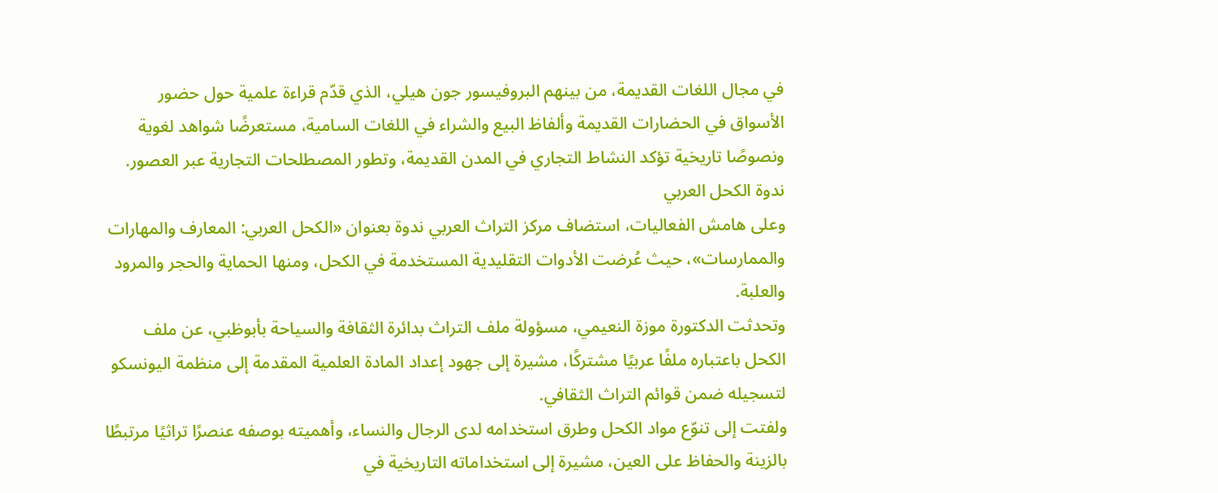في مجال اللغات القديمة، من بينهم البروفيسور جون هيلي، الذي قدّم قراءة علمية حول حضور الأسواق في الحضارات القديمة وألفاظ البيع والشراء في اللغات السامية، مستعرضًا شواهد لغوية ونصوصًا تاريخية تؤكد النشاط التجاري في المدن القديمة، وتطور المصطلحات التجارية عبر العصور.
ندوة الكحل العربي
وعلى هامش الفعاليات، استضاف مركز التراث العربي ندوة بعنوان «الكحل العربي: المعارف والمهارات والممارسات»، حيث عُرضت الأدوات التقليدية المستخدمة في الكحل، ومنها الحماية والحجر والمرود والعلبة.
وتحدثت الدكتورة موزة النعيمي، مسؤولة ملف التراث بدائرة الثقافة والسياحة بأبوظبي، عن ملف الكحل باعتباره ملفًا عربيًا مشتركًا، مشيرة إلى جهود إعداد المادة العلمية المقدمة إلى منظمة اليونسكو لتسجيله ضمن قوائم التراث الثقافي.
ولفتت إلى تنوّع مواد الكحل وطرق استخدامه لدى الرجال والنساء، وأهميته بوصفه عنصرًا تراثيًا مرتبطًا بالزينة والحفاظ على العين، مشيرة إلى استخداماته التاريخية في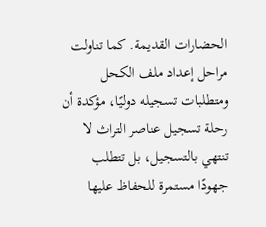الحضارات القديمة. كما تناولت مراحل إعداد ملف الكحل ومتطلبات تسجيله دوليًا، مؤكدة أن رحلة تسجيل عناصر التراث لا تنتهي بالتسجيل، بل تتطلب جهودًا مستمرة للحفاظ عليها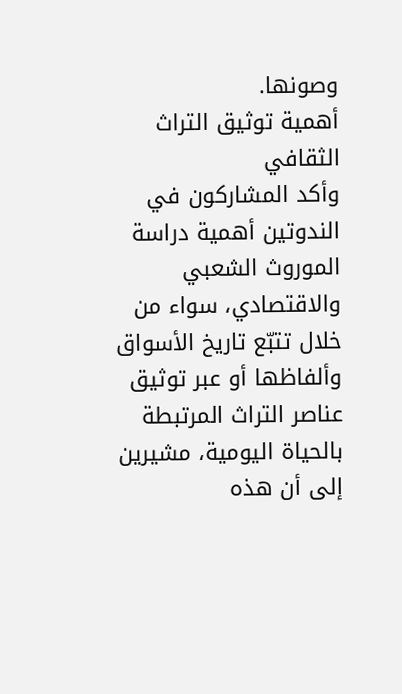وصونها.
أهمية توثيق التراث الثقافي
وأكد المشاركون في الندوتين أهمية دراسة الموروث الشعبي والاقتصادي، سواء من خلال تتبّع تاريخ الأسواق وألفاظها أو عبر توثيق عناصر التراث المرتبطة بالحياة اليومية، مشيرين إلى أن هذه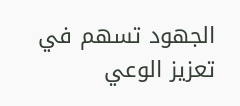الجهود تسهم في تعزيز الوعي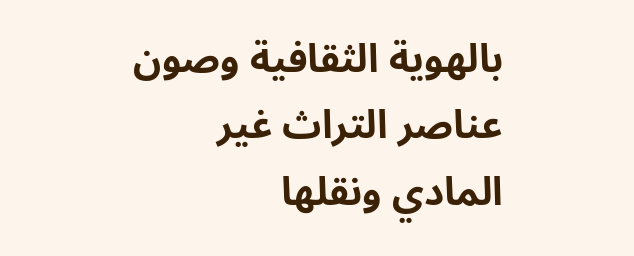بالهوية الثقافية وصون عناصر التراث غير المادي ونقلها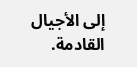إلى الأجيال القادمة.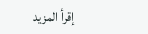إقرأ المزيد